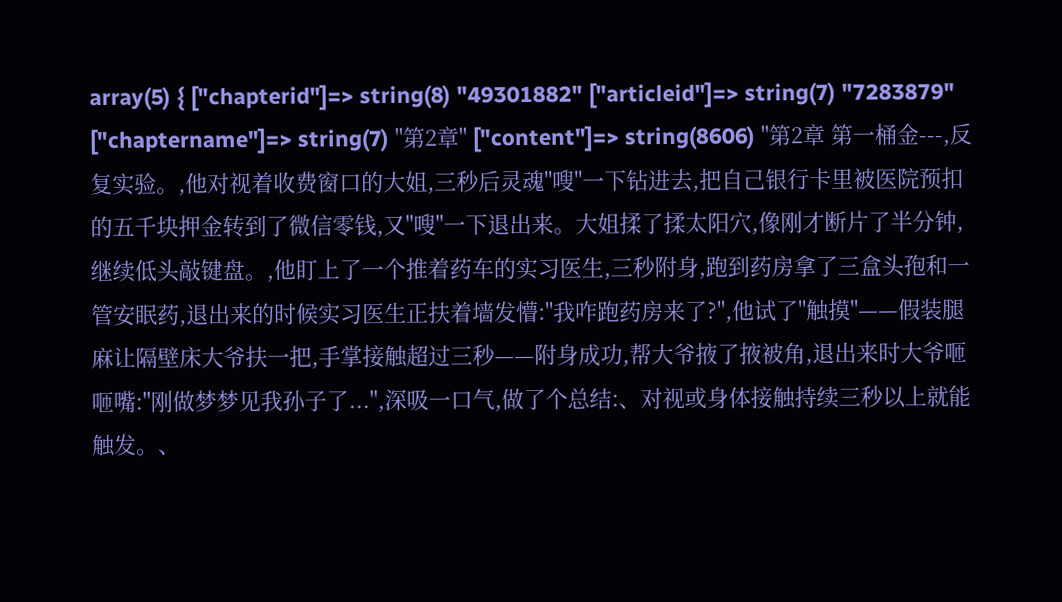array(5) { ["chapterid"]=> string(8) "49301882" ["articleid"]=> string(7) "7283879" ["chaptername"]=> string(7) "第2章" ["content"]=> string(8606) "第2章 第一桶金---,反复实验。,他对视着收费窗口的大姐,三秒后灵魂"嗖"一下钻进去,把自己银行卡里被医院预扣的五千块押金转到了微信零钱,又"嗖"一下退出来。大姐揉了揉太阳穴,像刚才断片了半分钟,继续低头敲键盘。,他盯上了一个推着药车的实习医生,三秒附身,跑到药房拿了三盒头孢和一管安眠药,退出来的时候实习医生正扶着墙发懵:"我咋跑药房来了?",他试了"触摸"——假装腿麻让隔壁床大爷扶一把,手掌接触超过三秒——附身成功,帮大爷掖了掖被角,退出来时大爷咂咂嘴:"刚做梦梦见我孙子了...",深吸一口气,做了个总结:、对视或身体接触持续三秒以上就能触发。、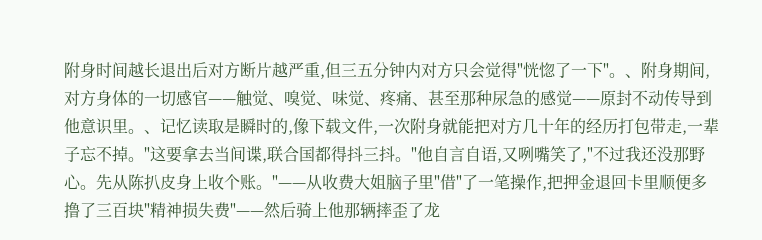附身时间越长退出后对方断片越严重,但三五分钟内对方只会觉得"恍惚了一下"。、附身期间,对方身体的一切感官——触觉、嗅觉、味觉、疼痛、甚至那种尿急的感觉——原封不动传导到他意识里。、记忆读取是瞬时的,像下载文件,一次附身就能把对方几十年的经历打包带走,一辈子忘不掉。"这要拿去当间谍,联合国都得抖三抖。"他自言自语,又咧嘴笑了,"不过我还没那野心。先从陈扒皮身上收个账。"——从收费大姐脑子里"借"了一笔操作,把押金退回卡里顺便多撸了三百块"精神损失费"——然后骑上他那辆摔歪了龙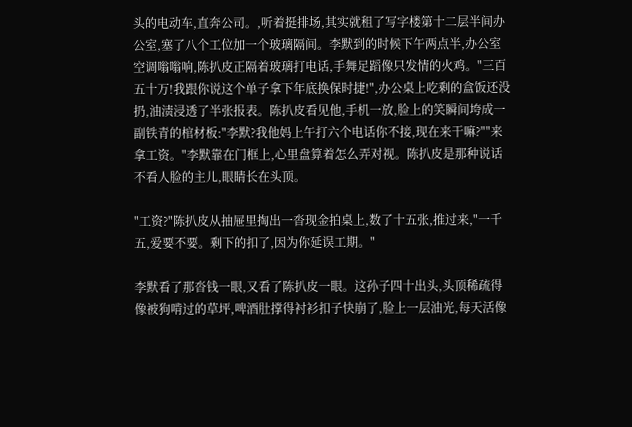头的电动车,直奔公司。,听着挺排场,其实就租了写字楼第十二层半间办公室,塞了八个工位加一个玻璃隔间。李默到的时候下午两点半,办公室空调嗡嗡响,陈扒皮正隔着玻璃打电话,手舞足蹈像只发情的火鸡。"三百五十万!我跟你说这个单子拿下年底换保时捷!",办公桌上吃剩的盒饭还没扔,油渍浸透了半张报表。陈扒皮看见他,手机一放,脸上的笑瞬间垮成一副铁青的棺材板:"李默?我他妈上午打六个电话你不接,现在来干嘛?""来拿工资。"李默靠在门框上,心里盘算着怎么弄对视。陈扒皮是那种说话不看人脸的主儿,眼睛长在头顶。

"工资?"陈扒皮从抽屉里掏出一沓现金拍桌上,数了十五张,推过来,"一千五,爱要不要。剩下的扣了,因为你延误工期。"

李默看了那沓钱一眼,又看了陈扒皮一眼。这孙子四十出头,头顶稀疏得像被狗啃过的草坪,啤酒肚撑得衬衫扣子快崩了,脸上一层油光,每天活像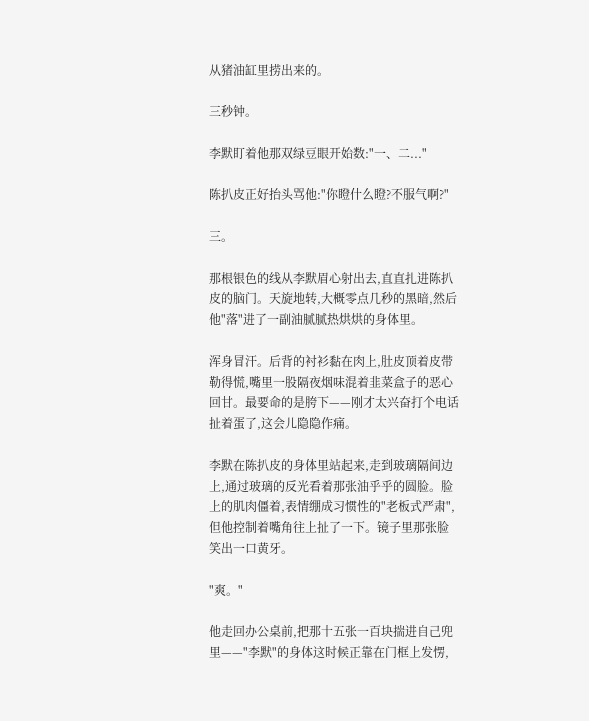从猪油缸里捞出来的。

三秒钟。

李默盯着他那双绿豆眼开始数:"一、二..."

陈扒皮正好抬头骂他:"你瞪什么瞪?不服气啊?"

三。

那根银色的线从李默眉心射出去,直直扎进陈扒皮的脑门。天旋地转,大概零点几秒的黑暗,然后他"落"进了一副油腻腻热烘烘的身体里。

浑身冒汗。后背的衬衫黏在肉上,肚皮顶着皮带勒得慌,嘴里一股隔夜烟味混着韭菜盒子的恶心回甘。最要命的是胯下——刚才太兴奋打个电话扯着蛋了,这会儿隐隐作痛。

李默在陈扒皮的身体里站起来,走到玻璃隔间边上,通过玻璃的反光看着那张油乎乎的圆脸。脸上的肌肉僵着,表情绷成习惯性的"老板式严肃",但他控制着嘴角往上扯了一下。镜子里那张脸笑出一口黄牙。

"爽。"

他走回办公桌前,把那十五张一百块揣进自己兜里——"李默"的身体这时候正靠在门框上发愣,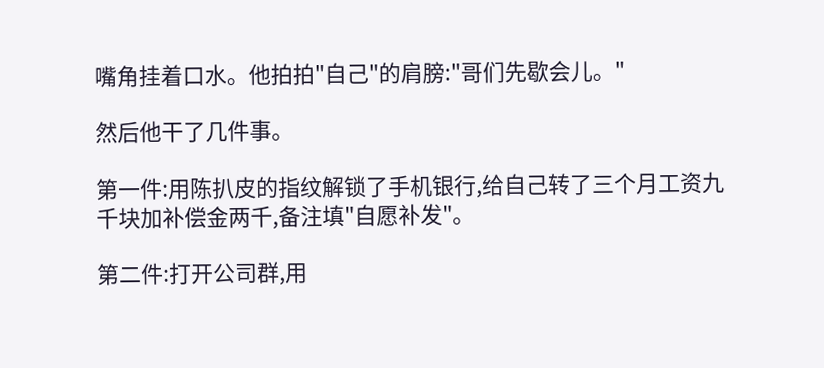嘴角挂着口水。他拍拍"自己"的肩膀:"哥们先歇会儿。"

然后他干了几件事。

第一件:用陈扒皮的指纹解锁了手机银行,给自己转了三个月工资九千块加补偿金两千,备注填"自愿补发"。

第二件:打开公司群,用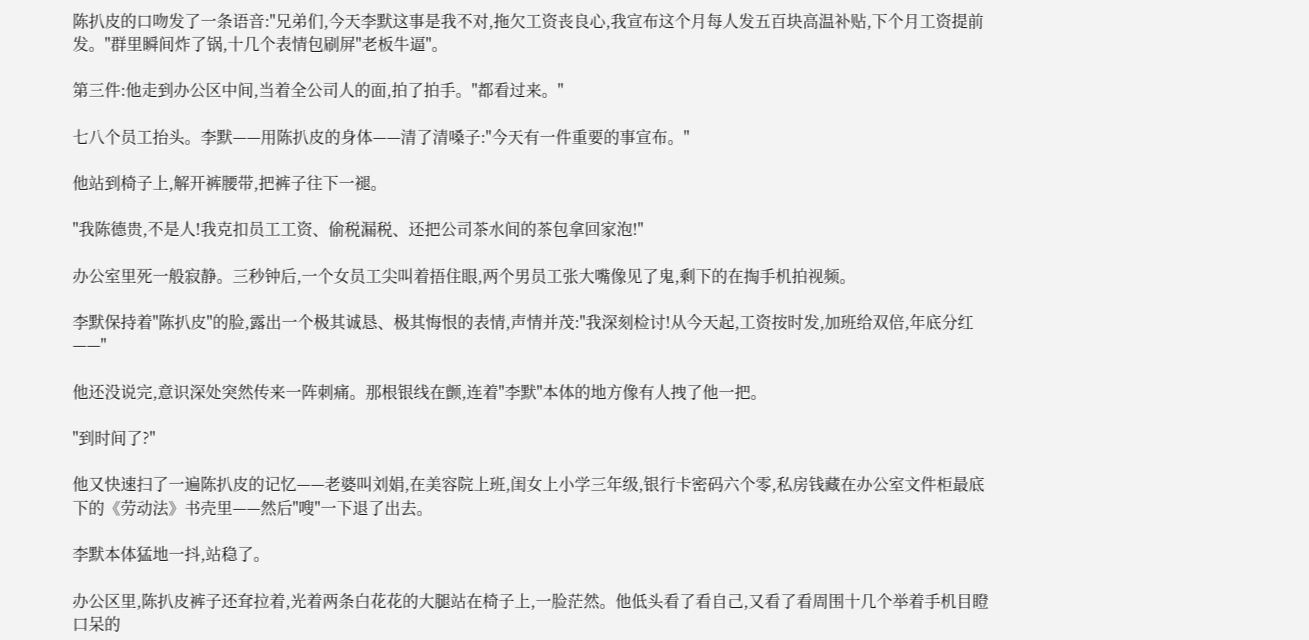陈扒皮的口吻发了一条语音:"兄弟们,今天李默这事是我不对,拖欠工资丧良心,我宣布这个月每人发五百块高温补贴,下个月工资提前发。"群里瞬间炸了锅,十几个表情包刷屏"老板牛逼"。

第三件:他走到办公区中间,当着全公司人的面,拍了拍手。"都看过来。"

七八个员工抬头。李默——用陈扒皮的身体——清了清嗓子:"今天有一件重要的事宣布。"

他站到椅子上,解开裤腰带,把裤子往下一褪。

"我陈德贵,不是人!我克扣员工工资、偷税漏税、还把公司茶水间的茶包拿回家泡!"

办公室里死一般寂静。三秒钟后,一个女员工尖叫着捂住眼,两个男员工张大嘴像见了鬼,剩下的在掏手机拍视频。

李默保持着"陈扒皮"的脸,露出一个极其诚恳、极其悔恨的表情,声情并茂:"我深刻检讨!从今天起,工资按时发,加班给双倍,年底分红——"

他还没说完,意识深处突然传来一阵刺痛。那根银线在颤,连着"李默"本体的地方像有人拽了他一把。

"到时间了?"

他又快速扫了一遍陈扒皮的记忆——老婆叫刘娟,在美容院上班,闺女上小学三年级,银行卡密码六个零,私房钱藏在办公室文件柜最底下的《劳动法》书壳里——然后"嗖"一下退了出去。

李默本体猛地一抖,站稳了。

办公区里,陈扒皮裤子还耷拉着,光着两条白花花的大腿站在椅子上,一脸茫然。他低头看了看自己,又看了看周围十几个举着手机目瞪口呆的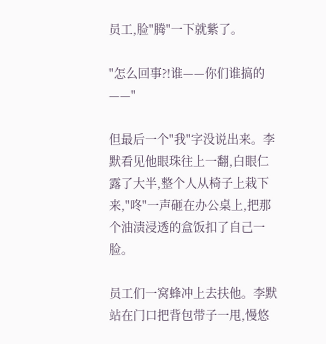员工,脸"腾"一下就紫了。

"怎么回事?!谁——你们谁搞的——"

但最后一个"我"字没说出来。李默看见他眼珠往上一翻,白眼仁露了大半,整个人从椅子上栽下来,"咚"一声砸在办公桌上,把那个油渍浸透的盒饭扣了自己一脸。

员工们一窝蜂冲上去扶他。李默站在门口把背包带子一甩,慢悠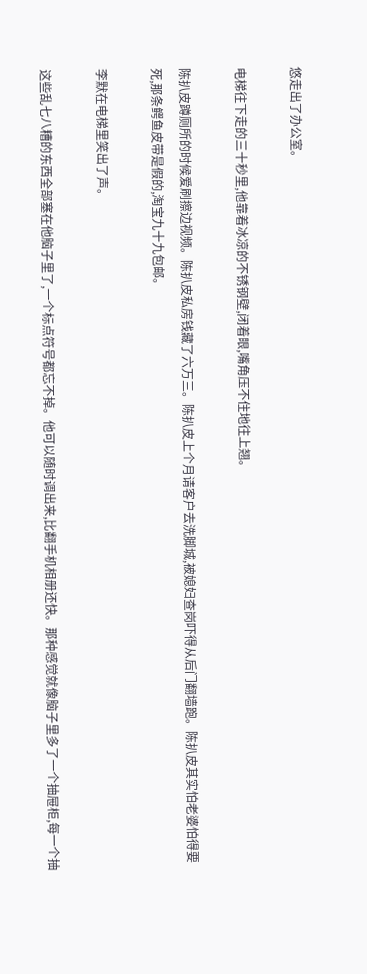悠走出了办公室。

电梯往下走的三十秒里,他靠着冰凉的不锈钢壁,闭着眼,嘴角压不住地往上翘。

陈扒皮蹲厕所的时候爱刷擦边视频。陈扒皮私房钱藏了六万三。陈扒皮上个月请客户去洗脚城,被媳妇查岗吓得从后门翻墙跑。陈扒皮其实怕老婆怕得要死,那条鳄鱼皮带是假的,淘宝九十九包邮。

李默在电梯里笑出了声。

这些乱七八糟的东西全部塞在他脑子里了,一个标点符号都忘不掉。他可以随时调出来,比翻手机相册还快。那种感觉就像脑子里多了一个抽屉柜,每一个抽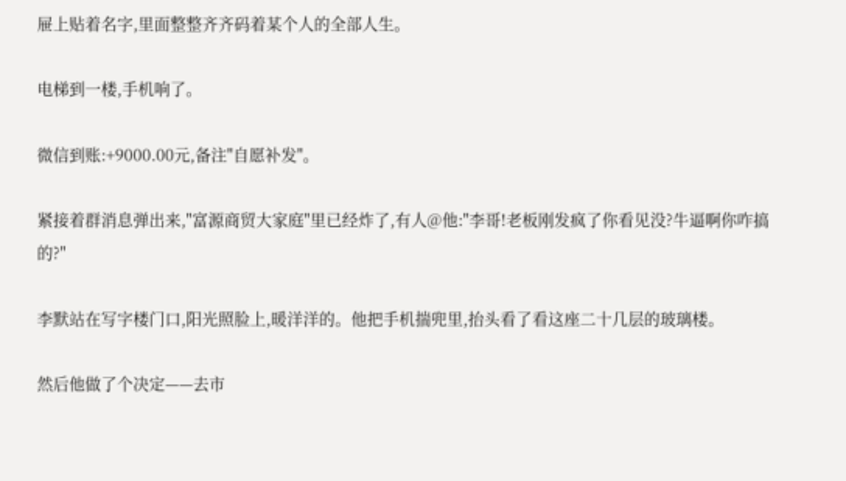屉上贴着名字,里面整整齐齐码着某个人的全部人生。

电梯到一楼,手机响了。

微信到账:+9000.00元,备注"自愿补发"。

紧接着群消息弹出来,"富源商贸大家庭"里已经炸了,有人@他:"李哥!老板刚发疯了你看见没?牛逼啊你咋搞的?"

李默站在写字楼门口,阳光照脸上,暖洋洋的。他把手机揣兜里,抬头看了看这座二十几层的玻璃楼。

然后他做了个决定——去市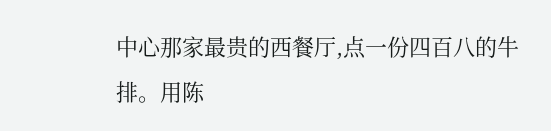中心那家最贵的西餐厅,点一份四百八的牛排。用陈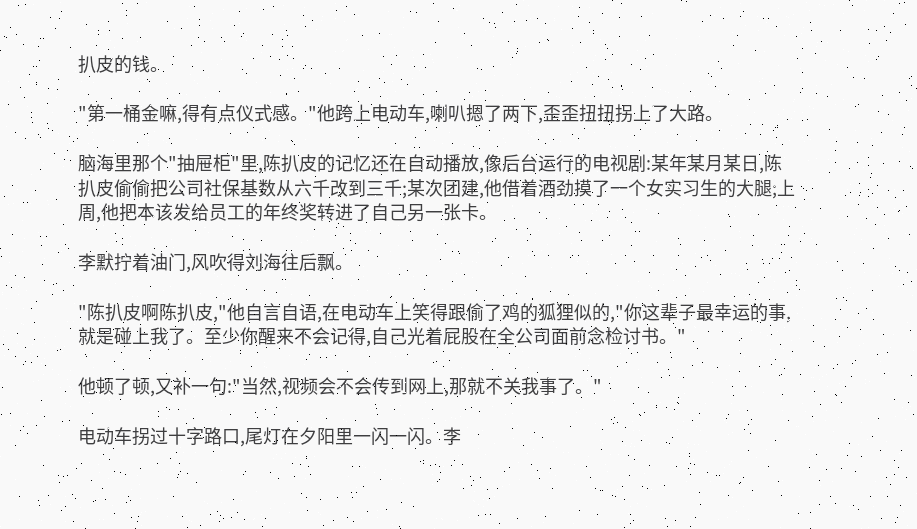扒皮的钱。

"第一桶金嘛,得有点仪式感。"他跨上电动车,喇叭摁了两下,歪歪扭扭拐上了大路。

脑海里那个"抽屉柜"里,陈扒皮的记忆还在自动播放,像后台运行的电视剧:某年某月某日,陈扒皮偷偷把公司社保基数从六千改到三千;某次团建,他借着酒劲摸了一个女实习生的大腿;上周,他把本该发给员工的年终奖转进了自己另一张卡。

李默拧着油门,风吹得刘海往后飘。

"陈扒皮啊陈扒皮,"他自言自语,在电动车上笑得跟偷了鸡的狐狸似的,"你这辈子最幸运的事,就是碰上我了。至少你醒来不会记得,自己光着屁股在全公司面前念检讨书。"

他顿了顿,又补一句:"当然,视频会不会传到网上,那就不关我事了。"

电动车拐过十字路口,尾灯在夕阳里一闪一闪。李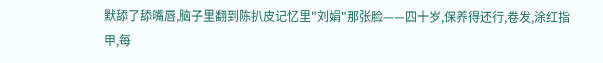默舔了舔嘴唇,脑子里翻到陈扒皮记忆里"刘娟"那张脸——四十岁,保养得还行,卷发,涂红指甲,每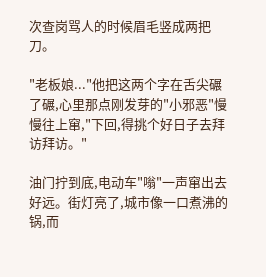次查岗骂人的时候眉毛竖成两把刀。

"老板娘..."他把这两个字在舌尖碾了碾,心里那点刚发芽的"小邪恶"慢慢往上窜,"下回,得挑个好日子去拜访拜访。"

油门拧到底,电动车"嗡"一声窜出去好远。街灯亮了,城市像一口煮沸的锅,而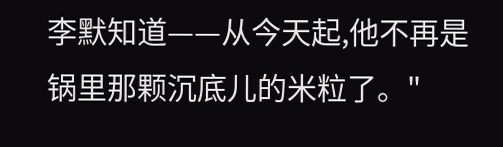李默知道——从今天起,他不再是锅里那颗沉底儿的米粒了。"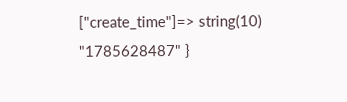["create_time"]=> string(10) "1785628487" }